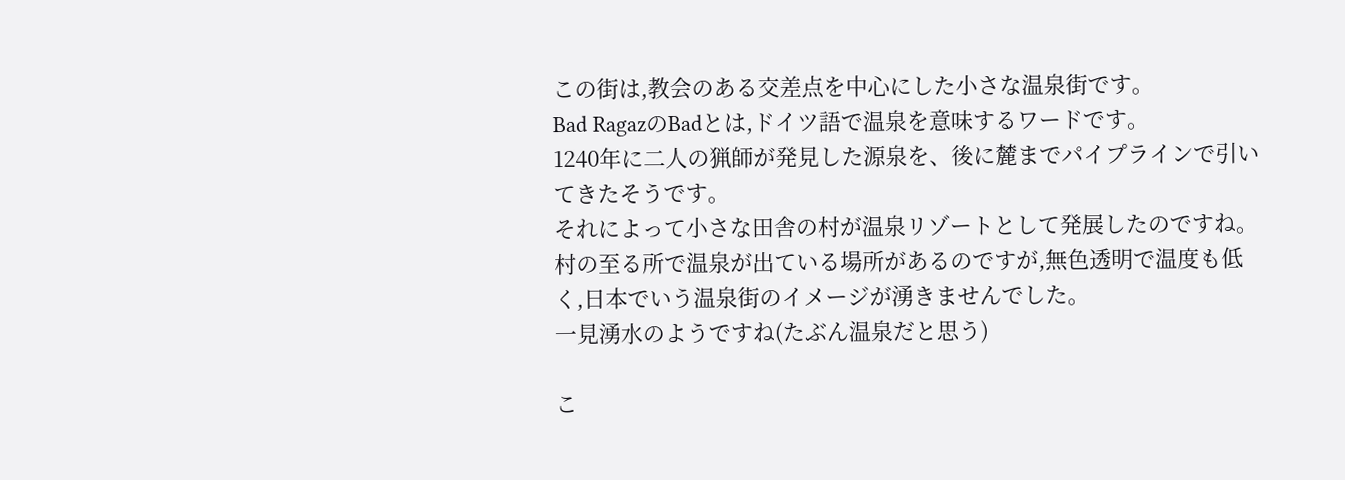この街は,教会のある交差点を中心にした小さな温泉街です。
Bad RagazのBadとは,ドイツ語で温泉を意味するワードです。
1240年に二人の猟師が発見した源泉を、後に麓までパイプラインで引いてきたそうです。
それによって小さな田舎の村が温泉リゾートとして発展したのですね。
村の至る所で温泉が出ている場所があるのですが,無色透明で温度も低く,日本でいう温泉街のイメージが湧きませんでした。
一見湧水のようですね(たぶん温泉だと思う)

こ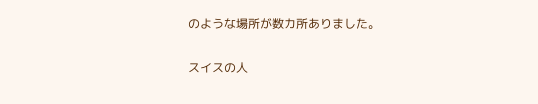のような場所が数カ所ありました。

スイスの人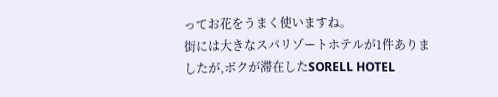ってお花をうまく使いますね。
街には大きなスパリゾートホテルが1件ありましたが,ボクが滞在したSORELL HOTEL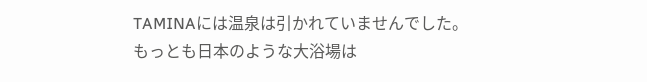TAMINAには温泉は引かれていませんでした。
もっとも日本のような大浴場は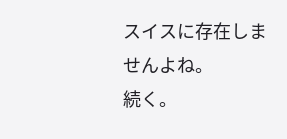スイスに存在しませんよね。
続く。